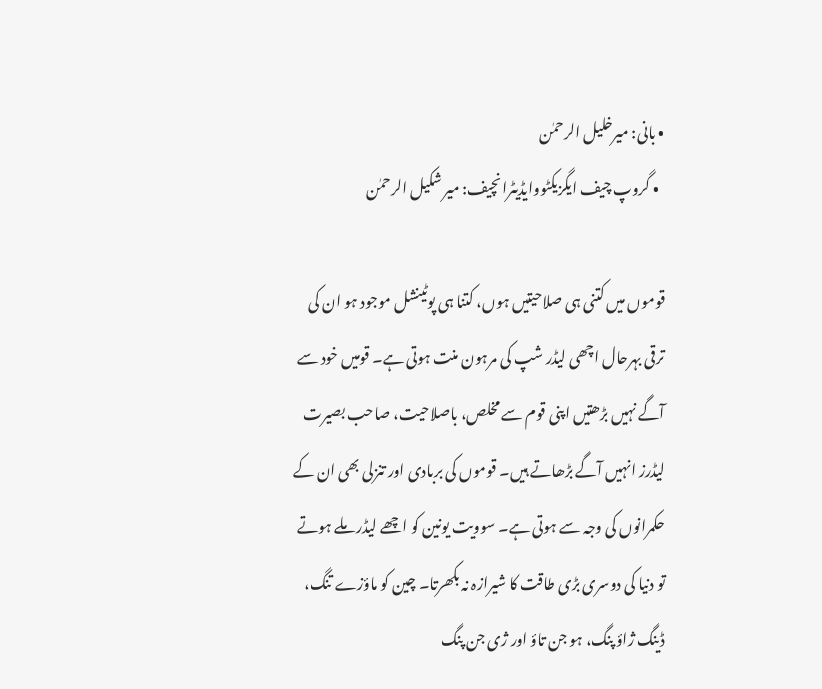• بانی: میرخلیل الرحمٰن
  • گروپ چیف ایگزیکٹووایڈیٹرانچیف: میر شکیل الرحمٰن

قوموں میں کتنی ہی صلاحیتیں ہوں، کتنا ہی پوٹینشل موجود ہو ان کی ترقی بہرحال اچھی لیڈر شپ کی مرہون منت ہوتی ہے۔ قومیں خود سے آگے نہیں بڑھتیں اپنی قوم سے مخلص، باصلاحیت، صاحب بصیرت لیڈرز انہیں آگے بڑھاتے ہیں۔ قوموں کی بربادی اور تنزلی بھی ان کے حکمرانوں کی وجہ سے ہوتی ہے۔ سوویت یونین کو اچھے لیڈر ملے ہوتے تو دنیا کی دوسری بڑی طاقت کا شیرازہ نہ بکھرتا۔ چین کو ماؤزے تنگ، ڈینگ ژاؤ پنگ، ہو جن تاؤ اور ژی جن پنگ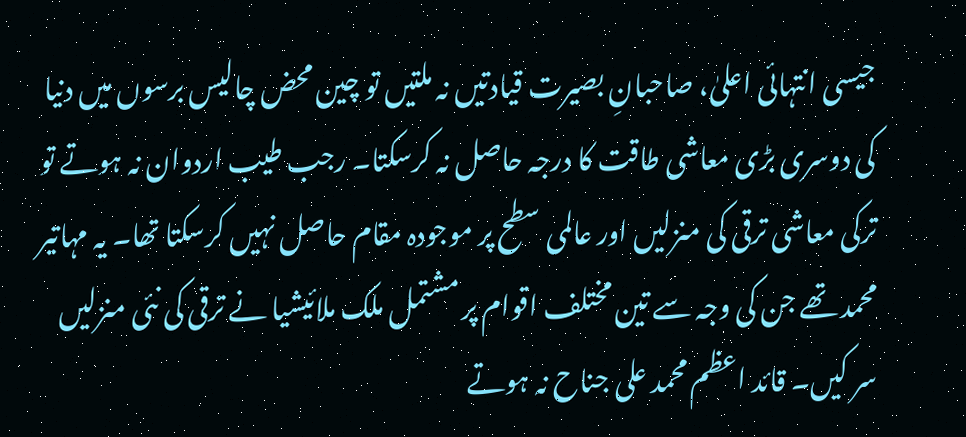جیسی انتہائی اعلیٰ، صاحبانِ بصیرت قیادتیں نہ ملتیں تو چین محض چالیس برسوں میں دنیا کی دوسری بڑی معاشی طاقت کا درجہ حاصل نہ کرسکتا۔ رجب طیب اردوان نہ ہوتے تو ترکی معاشی ترقی کی منزلیں اور عالمی سطح پر موجودہ مقام حاصل نہیں کرسکتا تھا۔ یہ مہاتیر محمد تھے جن کی وجہ سے تین مختلف اقوام پر مشتمل ملک ملائیشیا نے ترقی کی نئی منزلیں سر کیں۔ قائد اعظم محمد علی جناح نہ ہوتے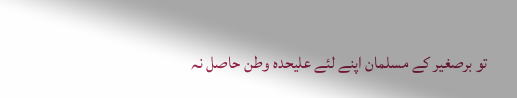تو برصغیر کے مسلمان اپنے لئے علیحدہ وطن حاصل نہ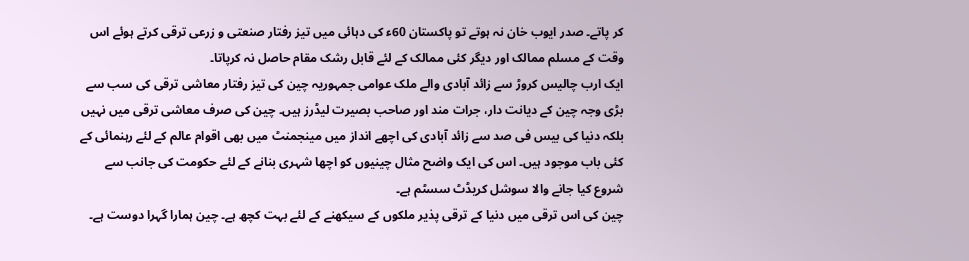کر پاتے۔ صدر ایوب خان نہ ہوتے تو پاکستان 60ء کی دہائی میں تیز رفتار صنعتی و زرعی ترقی کرتے ہوئے اس وقت کے مسلم ممالک اور دیگر کئی ممالک کے لئے قابل رشک مقام حاصل نہ کرپاتا۔
ایک ارب چالیس کروڑ سے زائد آبادی والے ملک عوامی جمہوریہ چین کی تیز رفتار معاشی ترقی کی سب سے بڑی وجہ چین کے دیانت دار، جرات مند اور صاحب بصیرت لیڈرز ہیں۔ چین کی صرف معاشی ترقی میں نہیں بلکہ دنیا کی بیس فی صد سے زائد آبادی کی اچھے انداز میں مینجمنٹ میں بھی اقوام عالم کے لئے رہنمائی کے کئی باب موجود ہیں۔ اس کی ایک واضح مثال چینیوں کو اچھا شہری بنانے کے لئے حکومت کی جانب سے شروع کیا جانے والا سوشل کریڈٹ سسٹم ہے۔
چین کی اس ترقی میں دنیا کے ترقی پذیر ملکوں کے سیکھنے کے لئے بہت کچھ ہے۔ چین ہمارا گہرا دوست ہے۔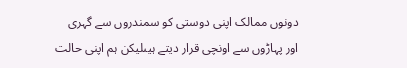دونوں ممالک اپنی دوستی کو سمندروں سے گہری اور پہاڑوں سے اونچی قرار دیتے ہیںلیکن ہم اپنی حالت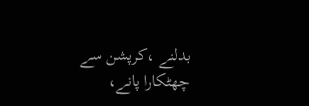بدلنے ،کرپشن سے چھٹکارا پانے،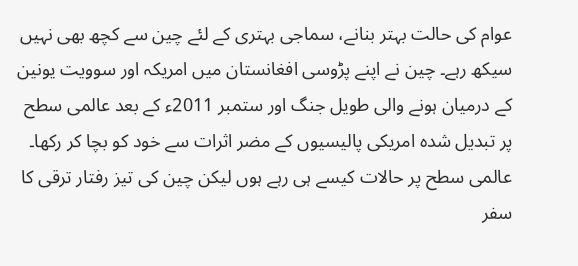عوام کی حالت بہتر بنانے، سماجی بہتری کے لئے چین سے کچھ بھی نہیں سیکھ رہے۔ چین نے اپنے پڑوسی افغانستان میں امریکہ اور سوویت یونین کے درمیان ہونے والی طویل جنگ اور ستمبر 2011ء کے بعد عالمی سطح پر تبدیل شدہ امریکی پالیسیوں کے مضر اثرات سے خود کو بچا کر رکھا۔ عالمی سطح پر حالات کیسے ہی رہے ہوں لیکن چین کی تیز رفتار ترقی کا سفر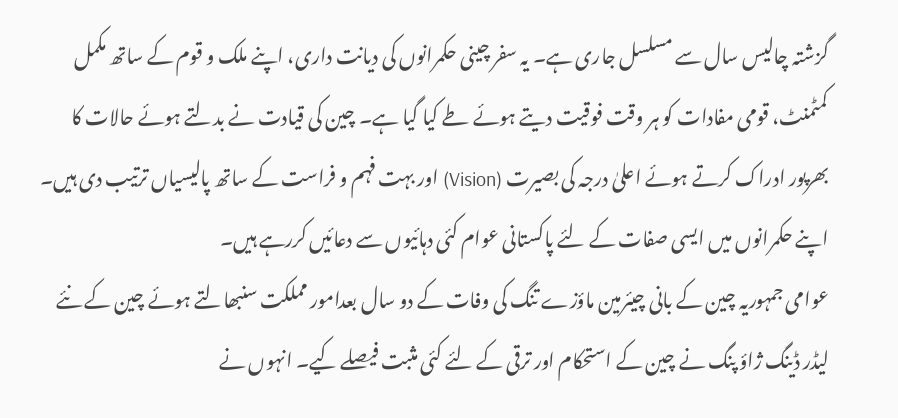گزشتہ چالیس سال سے مسلسل جاری ہے۔ یہ سفر چینی حکمرانوں کی دیانت داری، اپنے ملک و قوم کے ساتھ مکمل کمٹمنٹ، قومی مفادات کو ہر وقت فوقیت دیتے ہوئے طے کیا گیا ہے۔ چین کی قیادت نے بدلتے ہوئے حالات کا بھرپور ادراک کرتے ہوئے اعلیٰ درجہ کی بصیرت (Vision) اور بہت فہم و فراست کے ساتھ پالیسیاں ترتیب دی ہیں۔ اپنے حکمرانوں میں ایسی صفات کے لئے پاکستانی عوام کئی دہائیوں سے دعائیں کررہے ہیں۔
عوامی جمہوریہ چین کے بانی چیئرمین ماؤزے تنگ کی وفات کے دو سال بعدامور مملکت سنبھالتے ہوئے چین کے نئے لیڈر ڈینگ ژاؤ پنگ نے چین کے استحکام اور ترقی کے لئے کئی مثبت فیصلے کیے۔ انہوں نے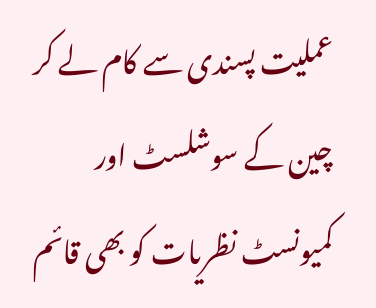عملیت پسندی سے کام لے کر چین کے سوشلسٹ اور کمیونسٹ نظریات کو بھی قائم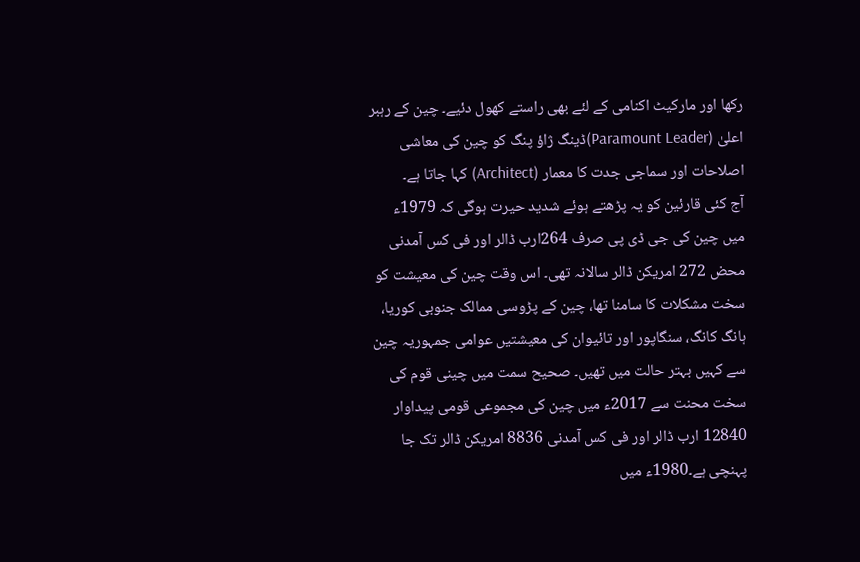رکھا اور مارکیٹ اکنامی کے لئے بھی راستے کھول دئیے۔ چین کے رہبر اعلیٰ (Paramount Leader)ڈینگ ژاؤ پنگ کو چین کی معاشی اصلاحات اور سماجی جدت کا معمار (Architect) کہا جاتا ہے۔
آج کئی قارئین کو یہ پڑھتے ہوئے شدید حیرت ہوگی کہ 1979ء میں چین کی جی ڈی پی صرف 264ارب ڈالر اور فی کس آمدنی محض 272 امریکن ڈالر سالانہ تھی۔ اس وقت چین کی معیشت کو سخت مشکلات کا سامنا تھا، چین کے پڑوسی ممالک جنوبی کوریا، ہانگ کانگ، سنگاپور اور تائیوان کی معیشتیں عوامی جمہوریہ چین سے کہیں بہتر حالت میں تھیں۔ صحیح سمت میں چینی قوم کی سخت محنت سے 2017ء میں چین کی مجموعی قومی پیداوار 12840 ارب ڈالر اور فی کس آمدنی 8836 امریکن ڈالر تک جا پہنچی ہے۔1980ء میں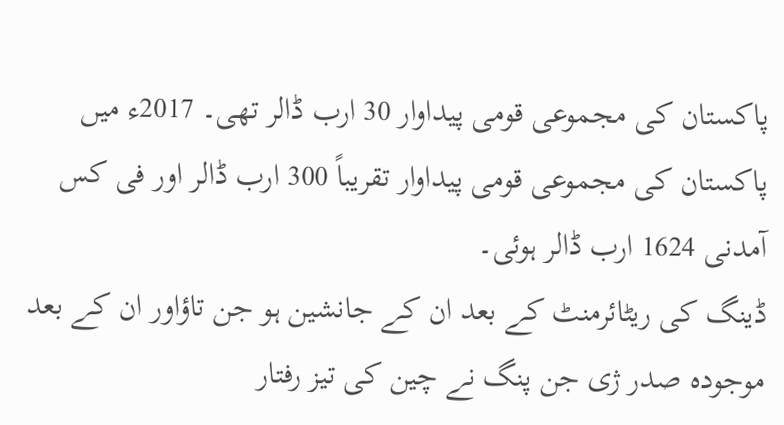پاکستان کی مجموعی قومی پیداوار 30 ارب ڈالر تھی۔ 2017ء میں پاکستان کی مجموعی قومی پیداوار تقریباً 300 ارب ڈالر اور فی کس آمدنی 1624 ارب ڈالر ہوئی۔
ڈینگ کی ریٹائرمنٹ کے بعد ان کے جانشین ہو جن تاؤاور ان کے بعد موجودہ صدر ژی جن پنگ نے چین کی تیز رفتار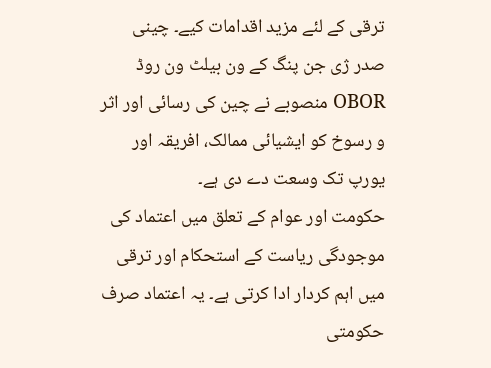ترقی کے لئے مزید اقدامات کیے۔ چینی صدر ژی جن پنگ کے ون بیلٹ ون روڈ OBOR منصوبے نے چین کی رسائی اور اثر و رسوخ کو ایشیائی ممالک، افریقہ اور یورپ تک وسعت دے دی ہے۔
حکومت اور عوام کے تعلق میں اعتماد کی موجودگی ریاست کے استحکام اور ترقی میں اہم کردار ادا کرتی ہے۔ یہ اعتماد صرف حکومتی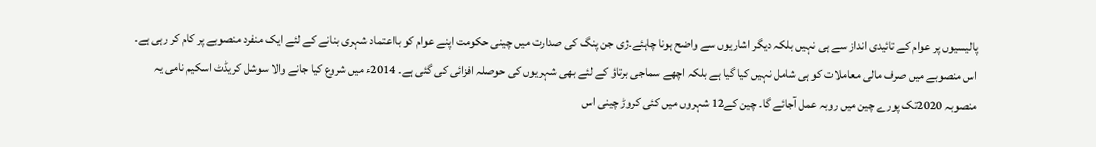پالیسیوں پر عوام کے تائیدی انداز سے ہی نہیں بلکہ دیگر اشاریوں سے واضح ہونا چاہئے۔ژی جن پنگ کی صدارت میں چینی حکومت اپنے عوام کو بااعتماد شہری بنانے کے لئے ایک منفرد منصوبے پر کام کر رہی ہے۔ اس منصوبے میں صرف مالی معاملات کو ہی شامل نہیں کیا گیا ہے بلکہ اچھے سماجی برتاؤ کے لئے بھی شہریوں کی حوصلہ افزائی کی گئی ہے۔ 2014ء میں شروع کیا جانے والا سوشل کریڈٹ اسکیم نامی یہ منصوبہ 2020تک پورے چین میں روبہ عمل آجائے گا۔ چین کے12 شہروں میں کئی کروڑ چینی اس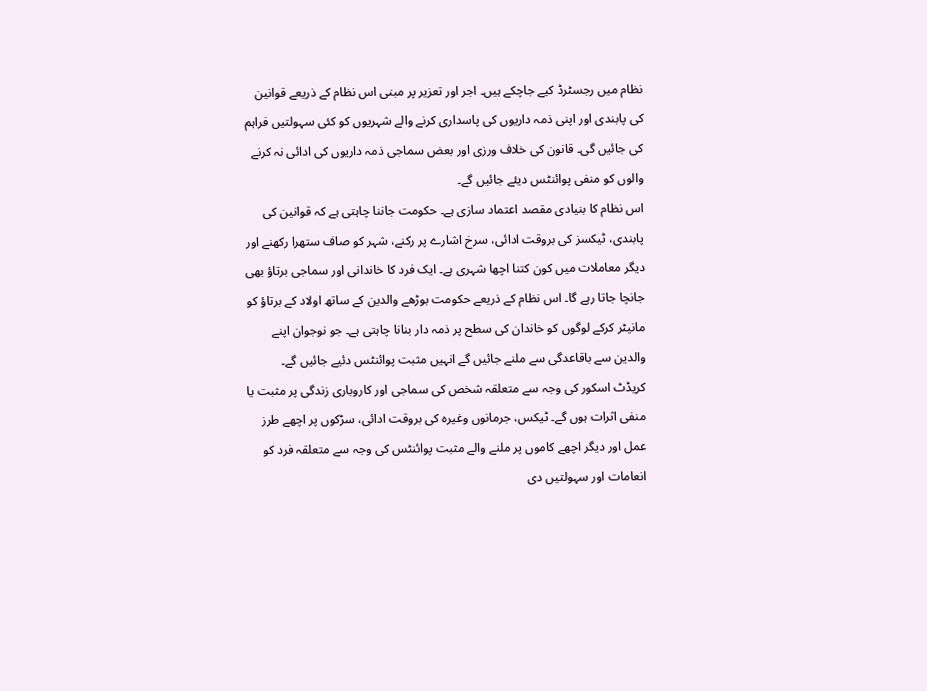نظام میں رجسٹرڈ کیے جاچکے ہیں۔ اجر اور تعزیر پر مبنی اس نظام کے ذریعے قوانین کی پابندی اور اپنی ذمہ داریوں کی پاسداری کرنے والے شہریوں کو کئی سہولتیں فراہم کی جائیں گی۔ قانون کی خلاف ورزی اور بعض سماجی ذمہ داریوں کی ادائی نہ کرنے والوں کو منفی پوائنٹس دیئے جائیں گے۔
اس نظام کا بنیادی مقصد اعتماد سازی ہے۔ حکومت جاننا چاہتی ہے کہ قوانین کی پابندی، ٹیکسز کی بروقت ادائی، سرخ اشارے پر رکنے، شہر کو صاف ستھرا رکھنے اور دیگر معاملات میں کون کتنا اچھا شہری ہے۔ ایک فرد کا خاندانی اور سماجی برتاؤ بھی جانچا جاتا رہے گا۔ اس نظام کے ذریعے حکومت بوڑھے والدین کے ساتھ اولاد کے برتاؤ کو مانیٹر کرکے لوگوں کو خاندان کی سطح پر ذمہ دار بنانا چاہتی ہے۔ جو نوجوان اپنے والدین سے باقاعدگی سے ملنے جائیں گے انہیں مثبت پوائنٹس دئیے جائیں گے۔
کریڈٹ اسکور کی وجہ سے متعلقہ شخص کی سماجی اور کاروباری زندگی پر مثبت یا منفی اثرات ہوں گے۔ ٹیکس، جرمانوں وغیرہ کی بروقت ادائی، سڑکوں پر اچھے طرز عمل اور دیگر اچھے کاموں پر ملنے والے مثبت پوائنٹس کی وجہ سے متعلقہ فرد کو انعامات اور سہولتیں دی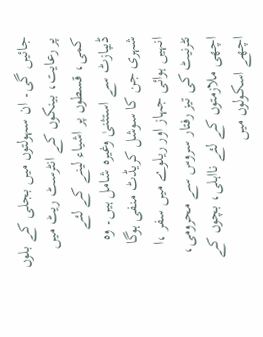جائیں گی۔ ان سہولتوں میں بجلی کے بلوں پر رعایت، بینکوں کے انٹرسٹ ریٹ میں کمی، قسطوں پر اشیاء لینے کے لئے ڈیپازٹ سے استثنیٰ وغیرہ شامل ہیں۔ وہ شہری جن کا سوشل کریڈٹ منفی ہوگا انہیں ہوائی جہاز اور ریلوے میں سفر ،ا نٹرنیٹ کی تیز رفتار سروس سے محرومی، اچھی ملازمتوں کے لئے نااہلی، بچوں کے اچھے اسکولوں میں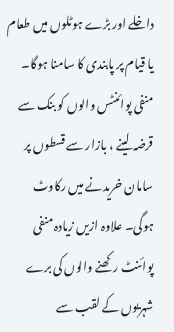داخلے اور بڑے ہوٹلوں میں طعام یا قیام پر پابندی کا سامنا ہوگا۔ منفی پوائنٹس والوں کو بنک سے قرضہ لینے ، بازار سے قسطوں پر سامان خریدنے میں رکاوٹ ہوگی۔ علاوہ ازیں زیادہ منفی پوائنٹ رکھنے والوں کی برے شہریوں کے لقب سے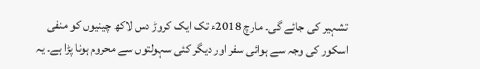تشہیر کی جائے گی۔ مارچ 2018ء تک ایک کروڑ دس لاکھ چینیوں کو منفی اسکور کی وجہ سے ہوائی سفر اور دیگر کئی سہولتوں سے محروم ہونا پڑا ہے۔ یہ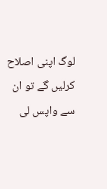لوگ اپنی اصلاح کرلیں گے تو ان سے واپس لی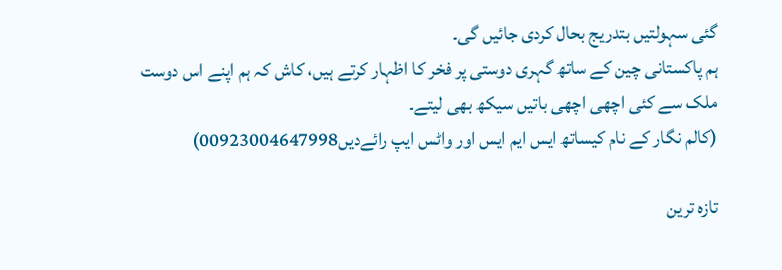گئی سہولتیں بتدریج بحال کردی جائیں گی۔
ہم پاکستانی چین کے ساتھ گہری دوستی پر فخر کا اظہار کرتے ہیں، کاش کہ ہم اپنے اس دوست ملک سے کئی اچھی اچھی باتیں سیکھ بھی لیتے۔
(کالم نگار کے نام کیساتھ ایس ایم ایس اور واٹس ایپ رائےدیں00923004647998)

تازہ ترین